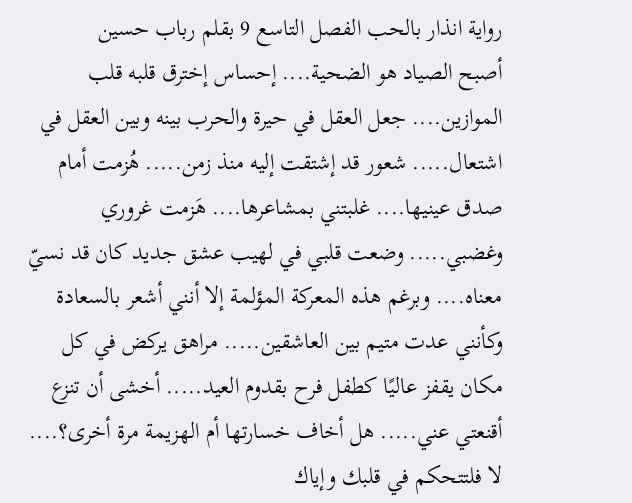رواية انذار بالحب الفصل التاسع 9 بقلم رباب حسين
أصبح الصياد هو الضحية.... إحساس إخترق قلبه قلب الموازين.... جعل العقل في حيرة والحرب بينه وبين العقل في اشتعال..... شعور قد إشتقت إليه منذ زمن..... هُزمت أمام صدق عينيها.... غلبتني بمشاعرها.... هَزمت غروري وغضبي..... وضعت قلبي في لهيب عشق جديد كان قد نسيّ معناه.... وبرغم هذه المعركة المؤلمة إلا أنني أشعر بالسعادة وكأنني عدت متيم بين العاشقين..... مراهق يركض في كل مكان يقفز عاليًا كطفل فرح بقدوم العيد..... أخشى أن تنزع أقنعتي عني..... هل أخاف خسارتها أم الهزيمة مرة أخرى؟.... لا فلتتحكم في قلبك وإياك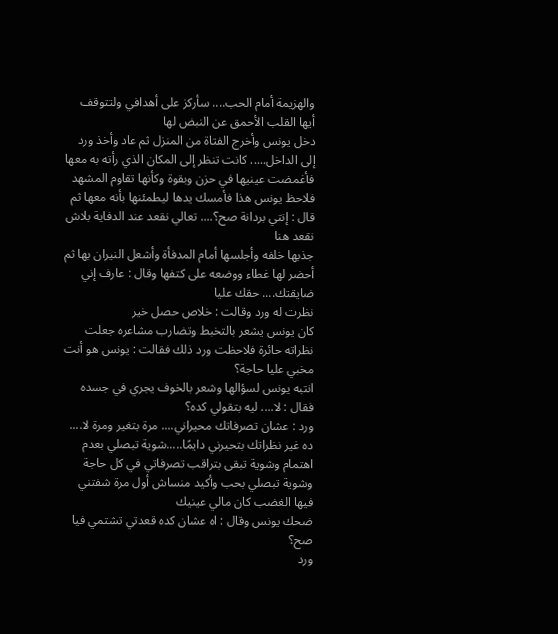والهزيمة أمام الحب.... سأركز على أهدافي ولتتوقف أيها القلب الأحمق عن النبض لها
دخل يونس وأخرج الفتاة من المنزل ثم عاد وأخذ ورد إلى الداخل..... كانت تنظر إلى المكان الذي رأته به معها فأغمضت عينيها في حزن وبقوة وكأنها تقاوم المشهد فلاحظ يونس هذا فأمسك يدها ليطمئنها بأنه معها ثم قال : إنتي بردانة صح؟.... تعالي نقعد عند الدفاية بلاش نقعد هنا
جذبها خلفه وأجلسها أمام المدفأة وأشعل النيران بها ثم أحضر لها غطاء ووضعه على كتفها وقال : عارف إني ضايقتك.... حقك عليا
نظرت له ورد وقالت : خلاص حصل خير
كان يونس يشعر بالتخبط وتضارب مشاعره جعلت نظراته حائرة فلاحظت ورد ذلك فقالت : يونس هو أنت مخبي عليا حاجة؟
انتبه يونس لسؤالها وشعر بالخوف يجري في جسده فقال : لا.... ليه بتقولي كده؟
ورد : عشان تصرفاتك محيراني.... مرة بتغير ومرة لا.... ده غير نظراتك بتحيرني دايمًا.....شوية تبصلي بعدم اهتمام وشوية تبقى بتراقب تصرفاتي في كل حاجة وشوية تبصلي بحب وأكيد منساش أول مرة شفتني فيها الغضب كان مالي عينيك
ضحك يونس وقال : اه عشان كده قعدتي تشتمي فيا صح؟
ورد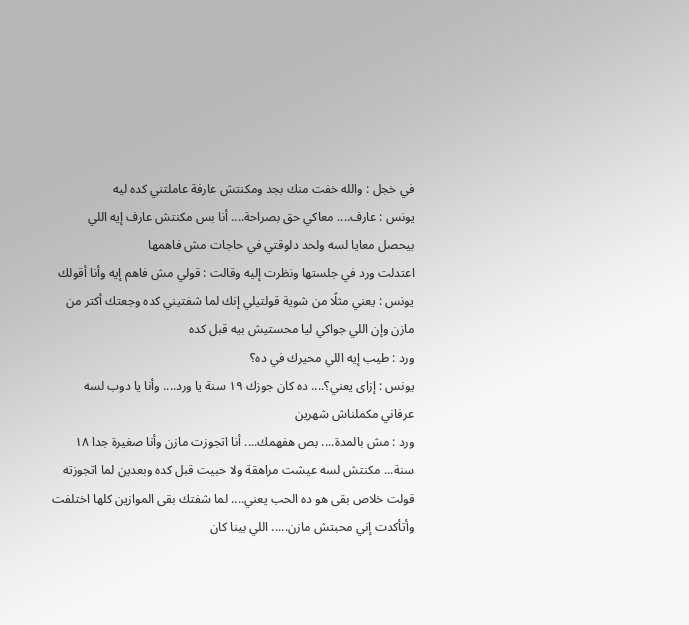في خجل : والله خفت منك بجد ومكنتش عارفة عاملتني كده ليه
يونس : عارف.... معاكي حق بصراحة.... أنا بس مكنتش عارف إيه اللي بيحصل معايا لسه ولحد دلوقتي في حاجات مش فاهمها
اعتدلت ورد في جلستها ونظرت إليه وقالت : قولي مش فاهم إيه وأنا أقولك
يونس : يعني مثلًا من شوية قولتيلي إنك لما شفتيني كده وجعتك أكتر من مازن وإن اللي جواكي ليا محستيش بيه قبل كده
ورد : طيب إيه اللي محيرك في ده؟
يونس : إزاى يعني؟.... ده كان جوزك ١٩ سنة يا ورد.... وأنا يا دوب لسه عرفاني مكملناش شهرين
ورد : مش بالمدة.... بص هفهمك.... أنا اتجوزت مازن وأنا صغيرة جدا ١٨ سنة... مكنتش لسه عيشت مراهقة ولا حبيت قبل كده وبعدين لما اتجوزته قولت خلاص بقى هو ده الحب يعني.... لما شفتك بقى الموازين كلها اختلفت وأتأكدت إني محبتش مازن..... اللي بينا كان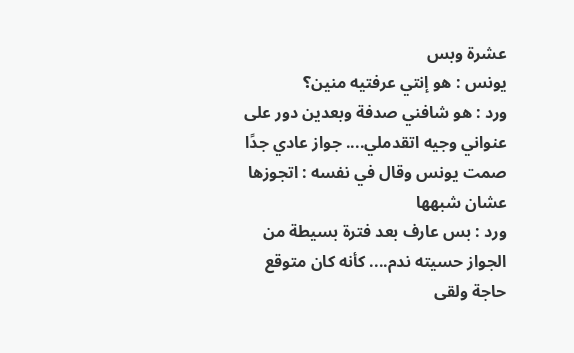عشرة وبس
يونس : هو إنتي عرفتيه منين؟
ورد : هو شافني صدفة وبعدين دور على عنواني وجيه اتقدملي.... جواز عادي جدًا
صمت يونس وقال في نفسه : اتجوزها عشان شبهها
ورد : بس عارف بعد فترة بسيطة من الجواز حسيته ندم.... كأنه كان متوقع حاجة ولقى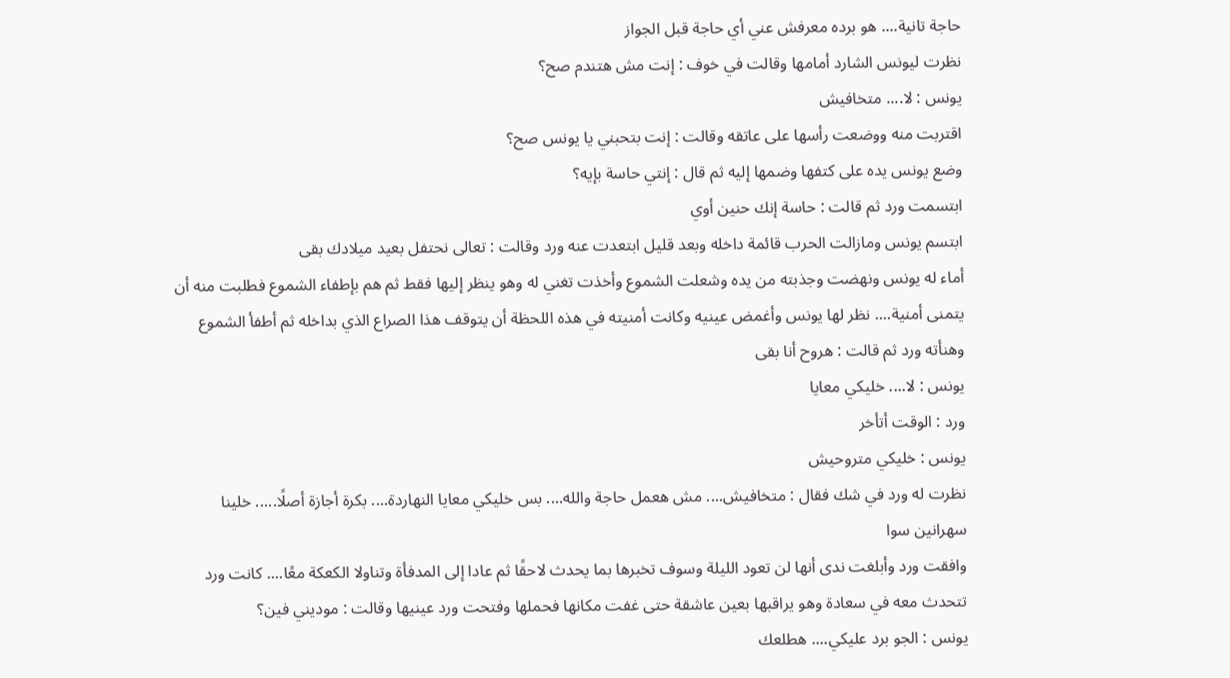حاجة تانية.... هو برده معرفش عني أي حاجة قبل الجواز
نظرت ليونس الشارد أمامها وقالت في خوف : إنت مش هتندم صح؟
يونس : لا.... متخافيش
اقتربت منه ووضعت رأسها على عاتقه وقالت : إنت بتحبني يا يونس صح؟
وضع يونس يده على كتفها وضمها إليه ثم قال : إنتي حاسة بإيه؟
ابتسمت ورد ثم قالت : حاسة إنك حنين أوي
ابتسم يونس ومازالت الحرب قائمة داخله وبعد قليل ابتعدت عنه ورد وقالت : تعالى نحتفل بعيد ميلادك بقى
أماء له يونس ونهضت وجذبته من يده وشعلت الشموع وأخذت تغني له وهو ينظر إليها فقط ثم هم بإطفاء الشموع فطلبت منه أن يتمنى أمنية.... نظر لها يونس وأغمض عينيه وكانت أمنيته في هذه اللحظة أن يتوقف هذا الصراع الذي بداخله ثم أطفأ الشموع وهنأته ورد ثم قالت : هروح أنا بقى
يونس : لا.... خليكي معايا
ورد : الوقت أتأخر
يونس : خليكي متروحيش
نظرت له ورد في شك فقال : متخافيش.... مش هعمل حاجة والله.... بس خليكي معايا النهاردة.... بكرة أجازة أصلًا..... خلينا سهرانين سوا
وافقت ورد وأبلغت ندى أنها لن تعود الليلة وسوف تخبرها بما يحدث لاحقًا ثم عادا إلى المدفأة وتناولا الكعكة معًا.... كانت ورد تتحدث معه في سعادة وهو يراقبها بعين عاشقة حتى غفت مكانها فحملها وفتحت ورد عينيها وقالت : موديني فين؟
يونس : الجو برد عليكي.... هطلعك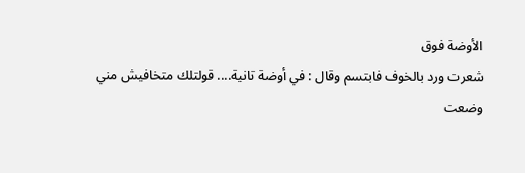الأوضة فوق
شعرت ورد بالخوف فابتسم وقال : في أوضة تانية.... قولتلك متخافيش مني
وضعت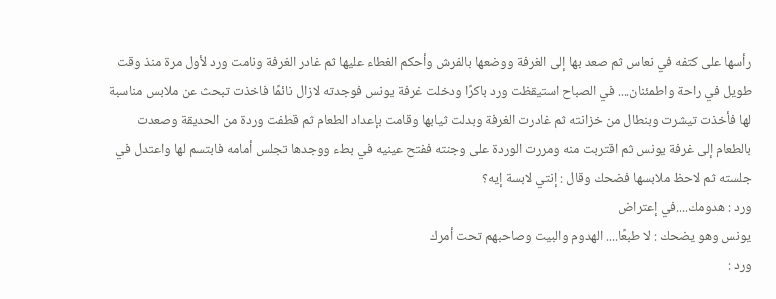رأسها على كتفه في نعاس ثم صعد بها إلى الغرفة ووضعها بالفرش وأحكم الغطاء عليها ثم غادر الغرفة ونامت ورد لأول مرة منذ وقت طويل في راحة واطمئنان.... في الصباح استيقظت ورد باكرًا ودخلت غرفة يونس فوجدته لازال نائمًا فاخذت تبحث عن ملابس مناسبة لها فأخذت تيشرت وبنطال من خزانته ثم غادرت الغرفة وبدلت ثيابها وقامت بإعداد الطعام ثم قطفت وردة من الحديقة وصعدت بالطعام إلى غرفة يونس ثم اقتربت منه ومررت الوردة على وجنته ففتح عينيه في بطء ووجدها تجلس أمامه فابتسم لها واعتدل في جلسته ثم لاحظ ملابسها فضحك وقال : إنتي لابسة إيه؟
ورد : هدومك....في إعتراض
يونس وهو يضحك : لا طبعًا.... الهدوم والبيت وصاحبهم تحت أمرك
ورد :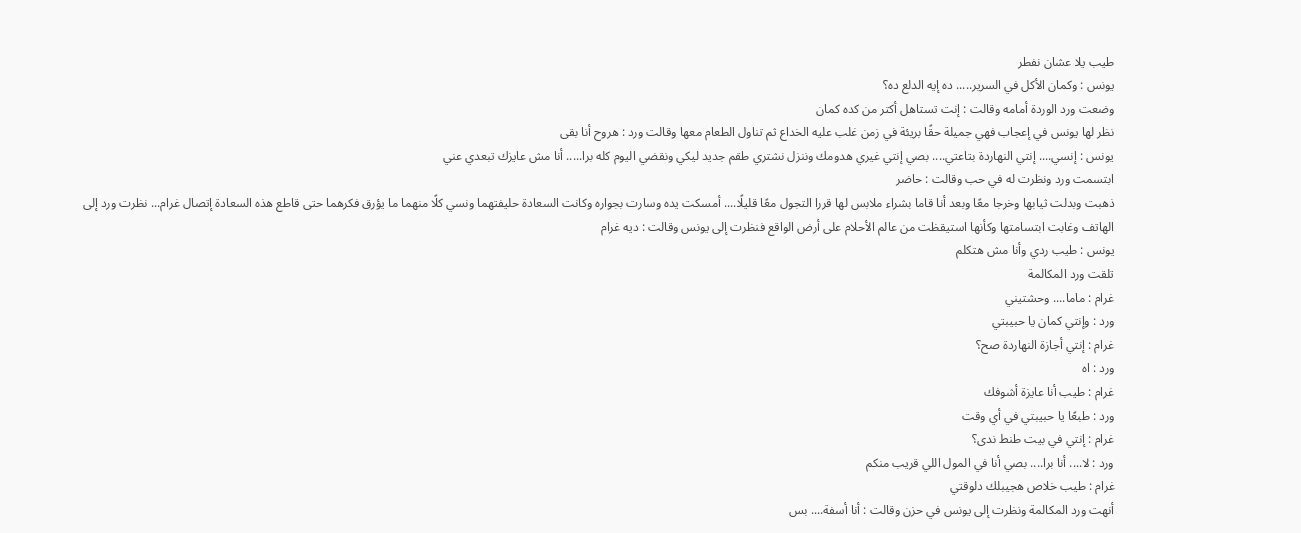طيب يلا عشان نفطر
يونس : وكمان الأكل في السرير..... ده إيه الدلع ده؟
وضعت ورد الوردة أمامه وقالت : إنت تستاهل أكتر من كده كمان
نظر لها يونس في إعجاب فهي جميلة حقًا بريئة في زمن غلب عليه الخداع ثم تناول الطعام معها وقالت ورد : هروح أنا بقى
يونس : إنسي.... إنتي النهاردة بتاعتي.... بصي إنتي غيري هدومك وننزل نشتري طقم جديد ليكي ونقضي اليوم كله برا..... أنا مش عايزك تبعدي عني
ابتسمت ورد ونظرت له في حب وقالت : حاضر
ذهبت وبدلت ثيابها وخرجا معًا وبعد أنا قاما بشراء ملابس لها قررا التجول معًا قليلًا.... أمسكت يده وسارت بجواره وكانت السعادة حليفتهما ونسي كلًا منهما ما يؤرق فكرهما حتى قاطع هذه السعادة إتصال غرام... نظرت ورد إلى الهاتف وغابت ابتسامتها وكأنها استيقظت من عالم الأحلام على أرض الواقع فنظرت إلى يونس وقالت : ديه غرام
يونس : طيب ردي وأنا مش هتكلم
تلقت ورد المكالمة
غرام : ماما.... وحشتيني
ورد : وإنتي كمان يا حبيبتي
غرام : إنتي أجازة النهاردة صح؟
ورد : اه
غرام : طيب أنا عايزة أشوفك
ورد : طبعًا يا حبيبتي في أي وقت
غرام : إنتي في بيت طنط ندى؟
ورد : لا.... أنا برا.... بصي أنا في المول اللي قريب منكم
غرام : طيب خلاص هجيبلك دلوقتي
أنهت ورد المكالمة ونظرت إلى يونس في حزن وقالت : أنا أسفة.... بس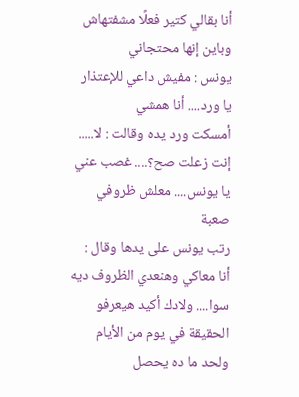أنا بقالي كتير فعلًا مشفتهاش وباين إنها محتجاني
يونس : مفيش داعي للإعتذار يا ورد.... أنا همشي
أمسكت ورد يده وقالت : لا..... إنت زعلت صح؟.... غصب عني يا يونس.... معلش ظروفي صعبة
رتب يونس على يدها وقال : أنا معاكي وهنعدي الظروف ديه سوا.... ولادك أكيد هيعرفو الحقيقة في يوم من الأيام ولحد ما ده يحصل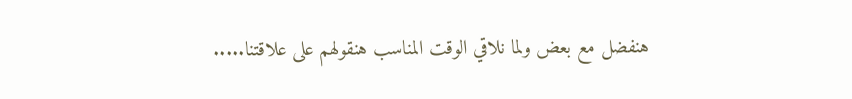هنفضل مع بعض ولما نلاقي الوقت المناسب هنقولهم على علاقتنا.....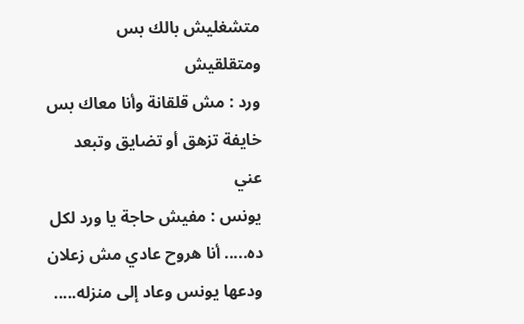متشغليش بالك بس ومتقلقيش
ورد : مش قلقانة وأنا معاك بس خايفة تزهق أو تضايق وتبعد عني
يونس : مفيش حاجة يا ورد لكل ده..... أنا هروح عادي مش زعلان
ودعها يونس وعاد إلى منزله.....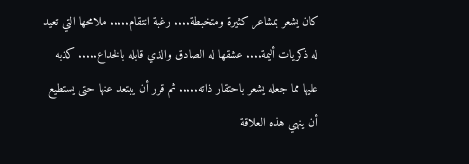كان يشعر بمشاعر كثيرة ومتخبطة.... رغبة انتقام..... ملامحها التي تعيد له ذكريات أليمة.... عشقها له الصادق والذي قابله بالخداع..... كذبه عليها مما جعله يشعر باحتقار ذاته..... ثم قرر أن يبتعد عنها حتى يستطيع أن ينهي هذه العلاقة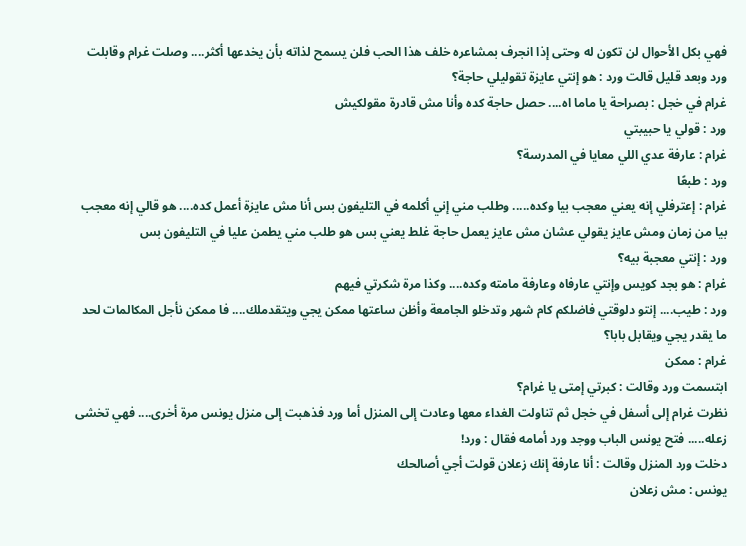فهي بكل الأحوال لن تكون له وحتى إذا انجرف بمشاعره خلف هذا الحب فلن يسمح لذاته بأن يخدعها أكثر.... وصلت غرام وقابلت ورد وبعد قليل قالت ورد : هو إنتي عايزة تقوليلي حاجة؟
غرام في خجل : بصراحة يا ماما اه.... حصل حاجة كده وأنا مش قادرة مقولكيش
ورد : قولي يا حبيبتي
غرام : عارفة عدي اللي معايا في المدرسة؟
ورد : طبعًا
غرام : إعترفلي إنه يعني معجب بيا وكده..... وطلب مني إني أكلمه في التليفون بس أنا مش عايزة أعمل كده.... هو قالي إنه معجب بيا من زمان ومش عايز يقولي عشان مش عايز يعمل حاجة غلط يعني بس هو طلب مني يطمن عليا في التليفون بس
ورد : إنتي معجبة بيه؟
غرام : هو بجد كويس وإنتي عارفاه وعارفة مامته وكده.... وكذا مرة شكرتي فيهم
ورد : طيب.... إنتو دلوقتي فاضلكم كام شهر وتدخلو الجامعة وأظن ساعتها ممكن يجي ويتقدملك.... فا ممكن نأجل المكالمات لحد ما يقدر يجي ويقابل بابا؟
غرام : ممكن
ابتسمت ورد وقالت : كبرتي إمتى يا غرام؟
نظرت غرام إلى أسفل في خجل ثم تناولت الغداء معها وعادت إلى المنزل أما ورد فذهبت إلى منزل يونس مرة أخرى.... فهي تخشى زعله..... فتح يونس الباب ووجد ورد أمامه فقال : ورد!
دخلت ورد المنزل وقالت : أنا عارفة إنك زعلان قولت أجي أصالحك
يونس : مش زعلان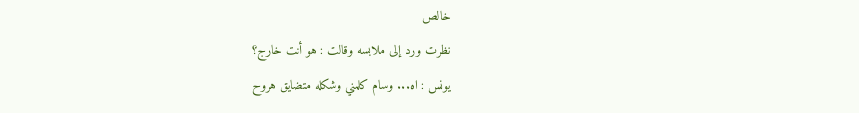خالص
نظرت ورد إلى ملابسه وقالت : هو أنت خارج؟
يونس : اه... وسام كلمني وشكله متضايق هروح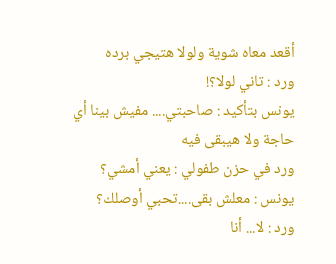أقعد معاه شوية ولولا هتيجي برده
ورد : تاني لولا؟!
يونس بتأكيد : صاحبتي.... مفيش بينا أي حاجة ولا هيبقى فيه
ورد في حزن طفولي : يعني أمشي؟
يونس : معلش بقى....تحبي أوصلك؟
ورد : لا... أنا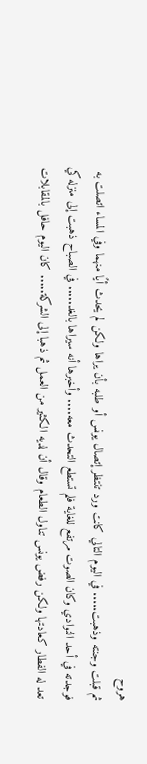هروح
ثم قبلت وجنته وذهبت..... في اليوم التالي كانت ورد تنتظر إتصال يونس أو طلبه بأن يراها ولكن لم يحدث أيًا منهما وفي المساء اتصلت به فوجدته في أحد النوادي وكان الصوت مرتفع للغاية فلم تستطع التحدث معه.... وأخبرها أنه سيراها بالغد..... في الصباح ذهبت إلى منزله كي تعد له الفطار كعادتها ولكن رفض يونس تناول الطعام وقال أن لديه الكثير من العمل ثم ذهبا إلى الشركة..... كان اليوم حافل بالمقابلات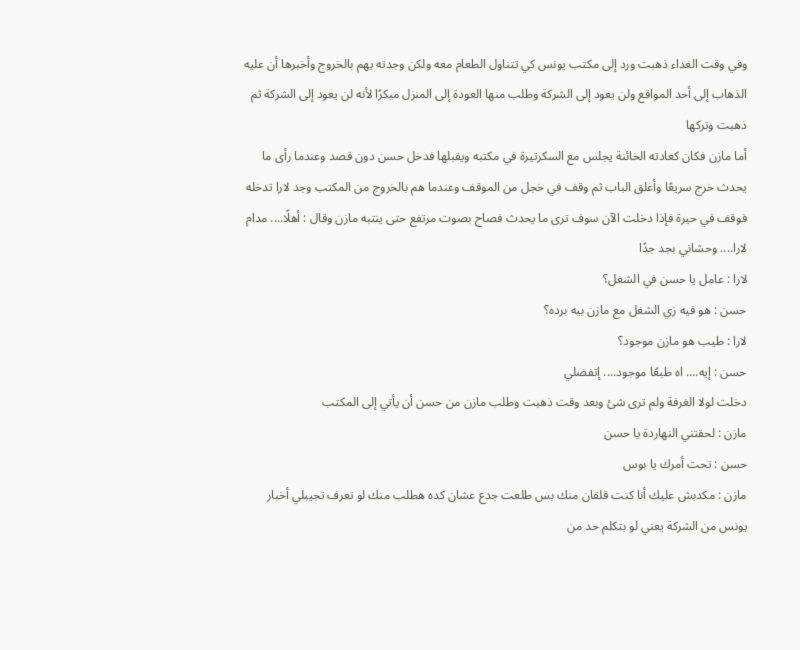وفي وقت الغداء ذهبت ورد إلى مكتب يونس كي تتناول الطعام معه ولكن وجدته يهم بالخروج وأخبرها أن عليه الذهاب إلى أحد المواقع ولن يعود إلى الشركة وطلب منها العودة إلى المنزل مبكرًا لأنه لن يعود إلى الشركة ثم ذهبت وتركها
أما مازن فكان كعادته الخائنة يجلس مع السكرتيرة في مكتبه ويقبلها فدخل حسن دون قصد وعندما رأى ما يحدث خرج سريعًا وأغلق الباب ثم وقف في خجل من الموقف وعندما هم بالخروج من المكتب وجد لارا تدخله فوقف في حيرة فإذا دخلت الآن سوف ترى ما يحدث فصاح بصوت مرتفع حتى ينتبه مازن وقال : أهلًا.... مدام لارا.... وحشاني بجد جدًا
لارا : عامل يا حسن في الشغل؟
حسن : هو فيه زي الشغل مع مازن بيه برده؟
لارا : طيب هو مازن موجود؟
حسن : إيه.... اه طبعًا موجود.... إتفضلي
دخلت لولا الغرفة ولم ترى شئ وبعد وقت ذهبت وطلب مازن من حسن أن يأتي إلى المكتب
مازن : لحقتني النهاردة يا حسن
حسن : تحت أمرك يا بوس
مازن : مكدبش عليك أنا كنت قلقان منك بس طلعت جدع عشان كده هطلب منك لو تعرف تجيبلي أخبار يونس من الشركة يعني لو بتكلم حد من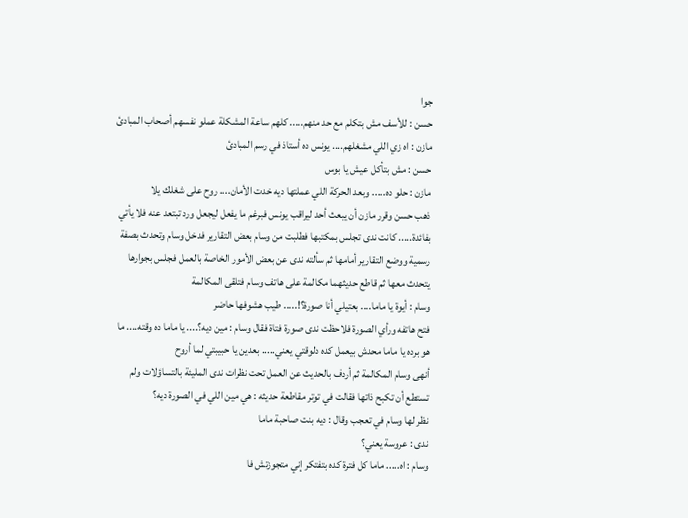جوا
حسن : للأسف مش بتكلم مع حد منهم..... كلهم ساعة المشكلة عملو نفسهم أصحاب المبادئ
مازن : اه زي اللي مشغلهم.... يونس ده أستاذ في رسم المبادئ
حسن : مش بتأكل عيش يا بوس
مازن : حلو ده..... وبعد الحركة اللي عملتها ديه خدت الأمان.... روح على شغلك يلا
ذهب حسن وقرر مازن أن يبعث أحد ليراقب يونس فبرغم ما يفعل ليجعل ورد تبتعد عنه فلا يأتي بفائدة..... كانت ندى تجلس بمكتبها فطلبت من وسام بعض التقارير فدخل وسام وتحدث بصفة رسمية ووضع التقارير أمامها ثم سألته ندى عن بعض الأمور الخاصة بالعمل فجلس بجوارها يتحدث معها ثم قاطع حديثهما مكالمة على هاتف وسام فتلقى المكالمة
وسام : أيوة يا ماما.... بعتيلي أنا صورة؟!..... طيب هشوفها حاضر
فتح هاتفه ورأي الصورة فلاحظت ندى صورة فتاة فقال وسام : مين ديه؟.... يا ماما ده وقته.... ما هو برده يا ماما محدش بيعمل كده دلوقتي يعني..... بعدين يا حبيبتي لما أروح
أنهى وسام المكالمة ثم أردف بالحديث عن العمل تحت نظرات ندى المليئة بالتساؤلات ولم تستطع أن تكبح ذاتها فقالت في توتر مقاطعة حديثه : هي مين اللي في الصورة ديه؟
نظر لها وسام في تعجب وقال : ديه بنت صاحبة ماما
ندى : عروسة يعني؟
وسام : اه..... ماما كل فترة كده بتفتكر إني متجوزتش فا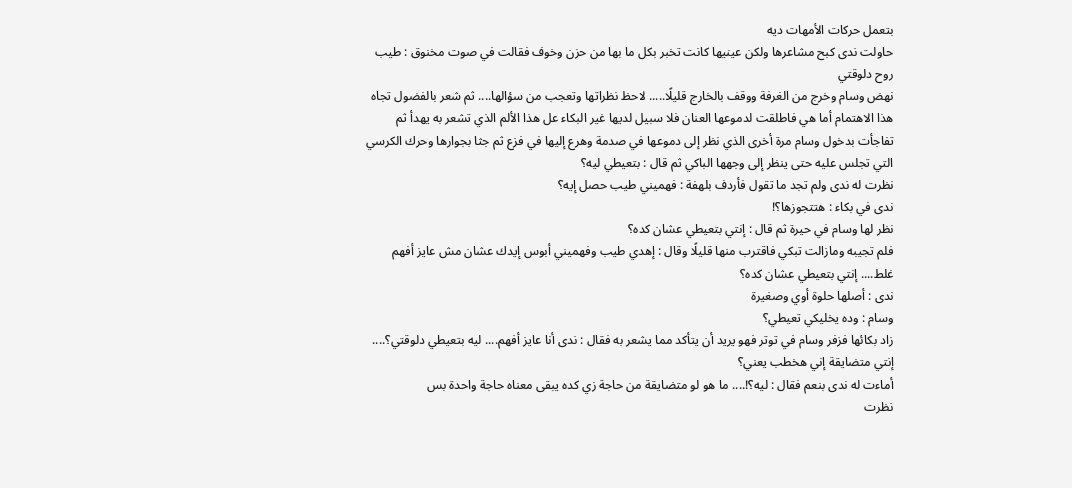بتعمل حركات الأمهات ديه
حاولت ندى كبح مشاعرها ولكن عينيها كانت تخبر بكل ما بها من حزن وخوف فقالت في صوت مخنوق : طيب روح دلوقتي
نهض وسام وخرج من الغرفة ووقف بالخارج قليلًا..... لاحظ نظراتها وتعجب من سؤالها.... ثم شعر بالفضول تجاه هذا الاهتمام أما هي فاطلقت لدموعها العنان فلا سبيل لديها غير البكاء عل هذا الألم الذي تشعر به يهدأ ثم تفاجأت بدخول وسام مرة أخرى الذي نظر إلى دموعها في صدمة وهرع إليها في فزع ثم جثا بجوارها وحرك الكرسي التي تجلس عليه حتى ينظر إلى وجهها الباكي ثم قال : بتعيطي ليه؟
نظرت له ندى ولم تجد ما تقول فأردف بلهفة : فهميني طيب حصل إيه؟
ندى في بكاء : هتتجوزها؟!
نظر لها وسام في حيرة ثم قال : إنتي بتعيطي عشان كده؟
فلم تجيبه ومازالت تبكي فاقترب منها قليلًا وقال : إهدي طيب وفهميني أبوس إيدك عشان مش عايز أفهم غلط.... إنتي بتعيطي عشان كده؟
ندى : أصلها حلوة أوي وصغيرة
وسام : وده يخليكي تعيطي؟
زاد بكائها فزفر وسام في توتر فهو يريد أن يتأكد مما يشعر به فقال : ندى أنا عايز أفهم.... ليه بتعيطي دلوقتي؟.... إنتي متضايقة إني هخطب يعني؟
أماءت له ندى بنعم فقال : ليه؟!.... ما هو لو متضايقة من حاجة زي كده يبقى معناه حاجة واحدة بس
نظرت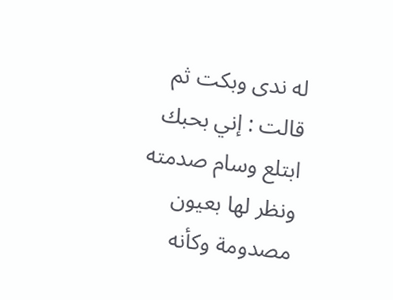له ندى وبكت ثم قالت : إني بحبك
ابتلع وسام صدمته ونظر لها بعيون مصدومة وكأنه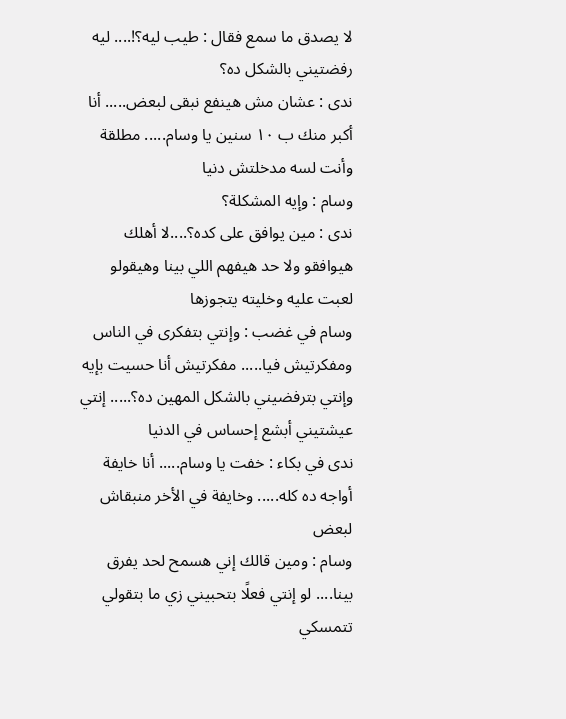لا يصدق ما سمع فقال : طيب ليه؟!.... ليه رفضتيني بالشكل ده؟
ندى : عشان مش هينفع نبقى لبعض..... أنا أكبر منك ب ١٠ سنين يا وسام..... مطلقة وأنت لسه مدخلتش دنيا
وسام : وإيه المشكلة؟
ندى : مين يوافق على كده؟....لا أهلك هيوافقو ولا حد هيفهم اللي بينا وهيقولو لعبت عليه وخليته يتجوزها
وسام في غضب : وإنتي بتفكرى في الناس ومفكرتيش فيا..... مفكرتيش أنا حسيت بإيه وإنتي بترفضيني بالشكل المهين ده؟..... إنتي عيشتيني أبشع إحساس في الدنيا
ندى في بكاء : خفت يا وسام..... أنا خايفة أواجه ده كله..... وخايفة في الأخر منبقاش لبعض
وسام : ومين قالك إني هسمح لحد يفرق بينا.... لو إنتي فعلًا بتحبيني زي ما بتقولي تتمسكي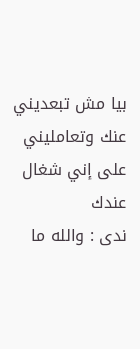بيا مش تبعديني عنك وتعامليني على إني شغال عندك
ندى : والله ما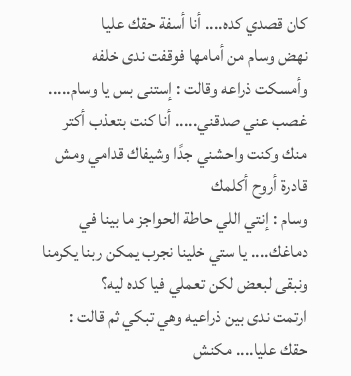كان قصدي كده.... أنا أسفة حقك عليا
نهض وسام من أمامها فوقفت ندى خلفه وأمسكت ذراعه وقالت : إستنى بس يا وسام..... غصب عني صدقني..... أنا كنت بتعذب أكتر منك وكنت واحشني جدًا وشيفاك قدامي ومش قادرة أروح أكلمك
وسام : إنتي اللي حاطة الحواجز ما بينا في دماغك.... يا ستي خلينا نجرب يمكن ربنا يكرمنا ونبقى لبعض لكن تعملي فيا كده ليه؟
ارتمت ندى بين ذراعيه وهي تبكي ثم قالت : حقك عليا.... مكنش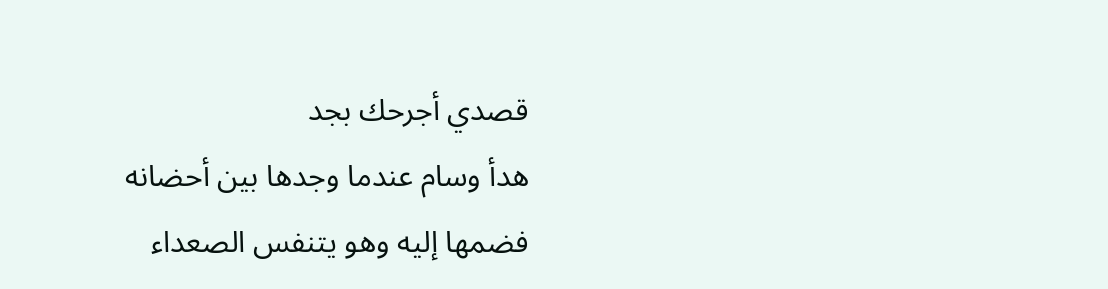قصدي أجرحك بجد
هدأ وسام عندما وجدها بين أحضانه فضمها إليه وهو يتنفس الصعداء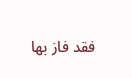فقد فاز بها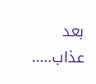بعد عذاب.....